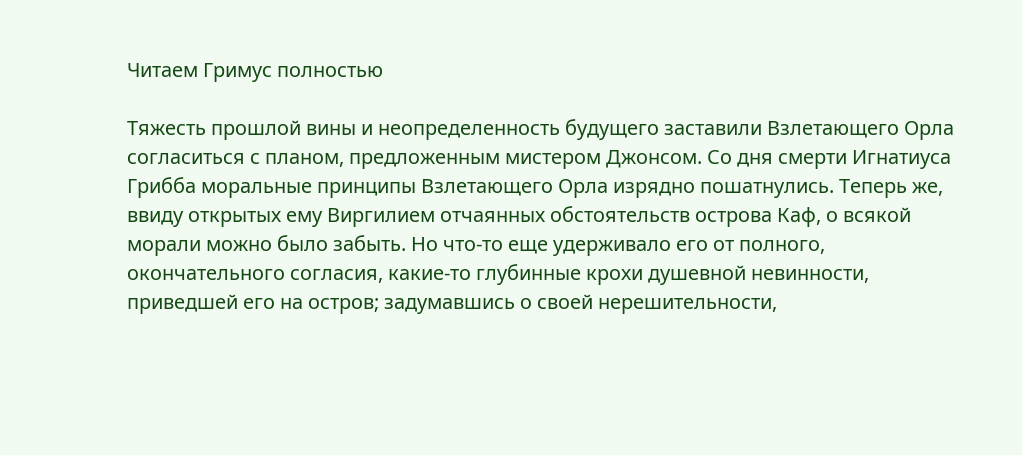Читаем Гримус полностью

Тяжесть прошлой вины и неопределенность будущего заставили Взлетающего Орла согласиться с планом, предложенным мистером Джонсом. Со дня смерти Игнатиуса Грибба моральные принципы Взлетающего Орла изрядно пошатнулись. Теперь же, ввиду открытых ему Виргилием отчаянных обстоятельств острова Каф, о всякой морали можно было забыть. Но что-то еще удерживало его от полного, окончательного согласия, какие-то глубинные крохи душевной невинности, приведшей его на остров; задумавшись о своей нерешительности,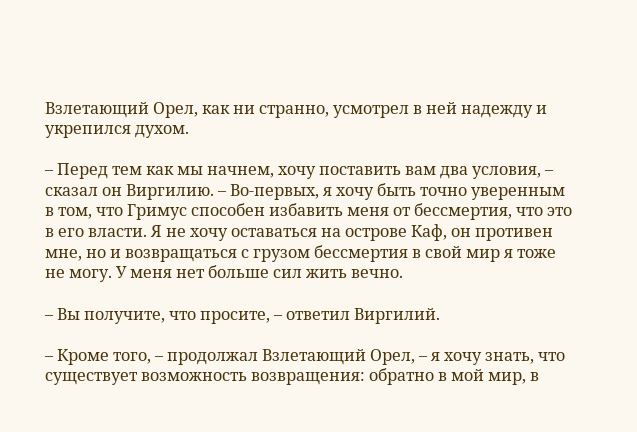Взлетающий Орел, как ни странно, усмотрел в ней надежду и укрепился духом.

– Перед тем как мы начнем, хочу поставить вам два условия, – сказал он Виргилию. – Во-первых, я хочу быть точно уверенным в том, что Гримус способен избавить меня от бессмертия, что это в его власти. Я не хочу оставаться на острове Каф, он противен мне, но и возвращаться с грузом бессмертия в свой мир я тоже не могу. У меня нет больше сил жить вечно.

– Вы получите, что просите, – ответил Виргилий.

– Кроме того, – продолжал Взлетающий Орел, – я хочу знать, что существует возможность возвращения: обратно в мой мир, в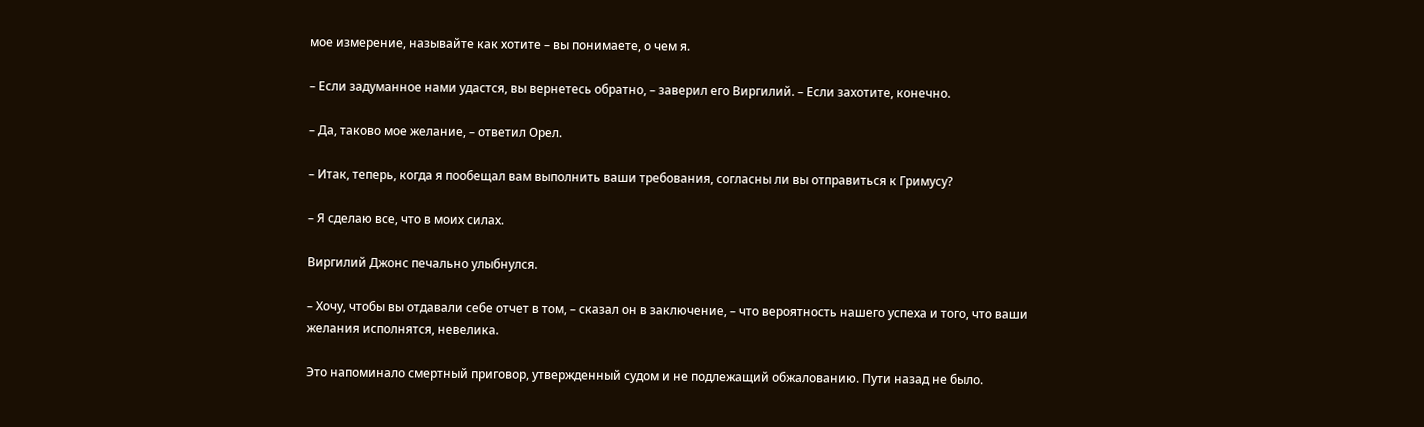мое измерение, называйте как хотите – вы понимаете, о чем я.

– Если задуманное нами удастся, вы вернетесь обратно, – заверил его Виргилий. – Если захотите, конечно.

– Да, таково мое желание, – ответил Орел.

– Итак, теперь, когда я пообещал вам выполнить ваши требования, согласны ли вы отправиться к Гримусу?

– Я сделаю все, что в моих силах.

Виргилий Джонс печально улыбнулся.

– Хочу, чтобы вы отдавали себе отчет в том, – сказал он в заключение, – что вероятность нашего успеха и того, что ваши желания исполнятся, невелика.

Это напоминало смертный приговор, утвержденный судом и не подлежащий обжалованию. Пути назад не было.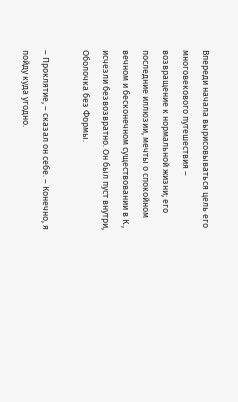Впереди начала вырисовываться цель его многовекового путешествия – возвращение к нормальной жизни; его последние иллюзии, мечты о спокойном вечном и бесконечном существовании в К., исчезли безвозвратно. Он был пуст внутри, Оболочка без Формы.

– Проклятие, – сказал он себе. – Конечно, я пойду куда угодно.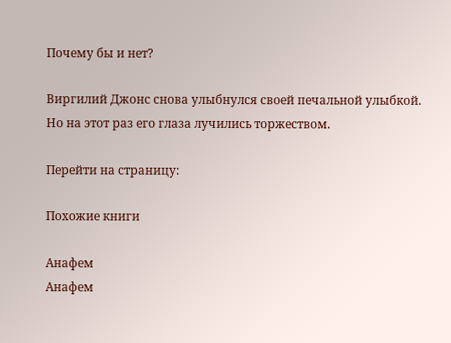Почему бы и нет?

Виргилий Джонс снова улыбнулся своей печальной улыбкой. Но на этот раз его глаза лучились торжеством.

Перейти на страницу:

Похожие книги

Анафем
Анафем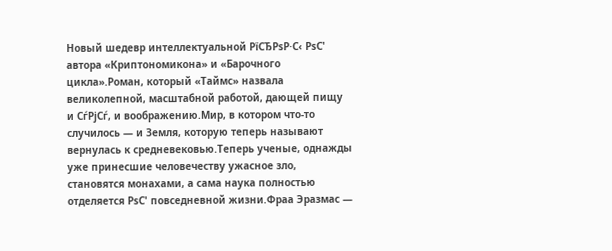Новый шедевр интеллектуальной РїСЂРѕР·С‹ РѕС' автора «Криптономикона» и «Барочного цикла».Роман, который «Таймс» назвала великолепной, масштабной работой, дающей пищу и СѓРјСѓ, и воображению.Мир, в котором что-то случилось — и Земля, которую теперь называют вернулась к средневековью.Теперь ученые, однажды уже принесшие человечеству ужасное зло, становятся монахами, а сама наука полностью отделяется РѕС' повседневной жизни.Фраа Эразмас —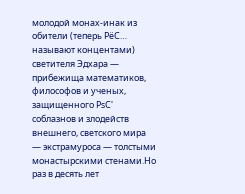молодой монах-инак из обители (теперь РёС… называют концентами) светителя Эдхара — прибежища математиков, философов и ученых, защищенного РѕС' соблазнов и злодейств внешнего, светского мира — экстрамуроса — толстыми монастырскими стенами.Но раз в десять лет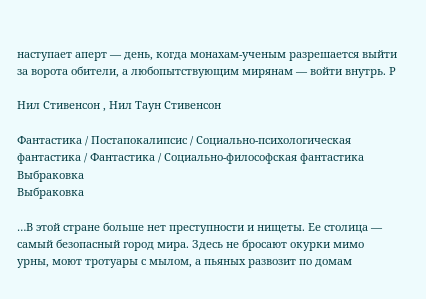наступает аперт — день, когда монахам-ученым разрешается выйти за ворота обители, а любопытствующим мирянам — войти внутрь. Р

Нил Стивенсон , Нил Таун Стивенсон

Фантастика / Постапокалипсис / Социально-психологическая фантастика / Фантастика / Социально-философская фантастика
Выбраковка
Выбраковка

…В этой стране больше нет преступности и нищеты. Ее столица — самый безопасный город мира. Здесь не бросают окурки мимо урны, моют тротуары с мылом, а пьяных развозит по домам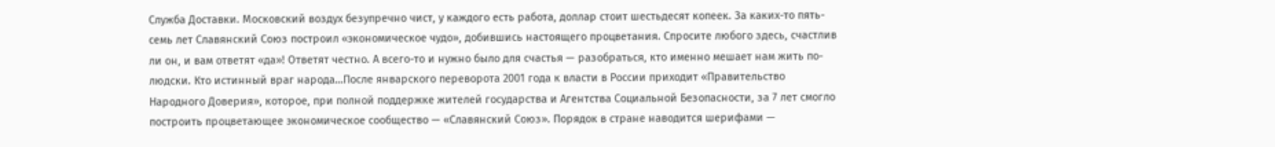Служба Доставки. Московский воздух безупречно чист, у каждого есть работа, доллар стоит шестьдесят копеек. За каких-то пять-семь лет Славянский Союз построил «экономическое чудо», добившись настоящего процветания. Спросите любого здесь, счастлив ли он, и вам ответят «да»! Ответят честно. А всего-то и нужно было для счастья — разобраться, кто именно мешает нам жить по-людски. Кто истинный враг народа…После январского переворота 2001 года к власти в России приходит «Правительство Народного Доверия», которое, при полной поддержке жителей государства и Агентства Социальной Безопасности, за 7 лет смогло построить процветающее экономическое сообщество — «Славянский Союз». Порядок в стране наводится шерифами —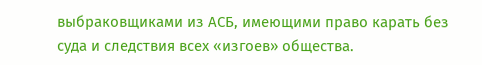выбраковщиками из АСБ, имеющими право карать без суда и следствия всех «изгоев» общества.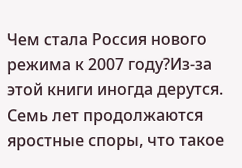Чем стала Россия нового режима к 2007 году?Из-за этой книги иногда дерутся. Семь лет продолжаются яростные споры, что такое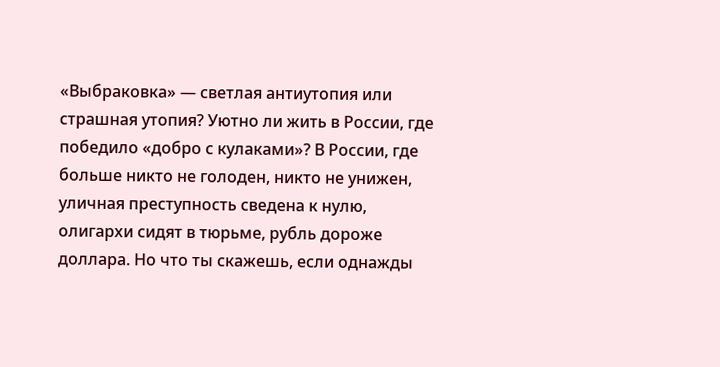«Выбраковка» — светлая антиутопия или страшная утопия? Уютно ли жить в России, где победило «добро с кулаками»? В России, где больше никто не голоден, никто не унижен, уличная преступность сведена к нулю, олигархи сидят в тюрьме, рубль дороже доллара. Но что ты скажешь, если однажды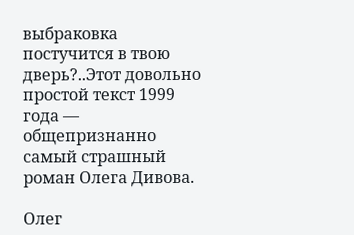выбраковка постучится в твою дверь?..Этот довольно простой текст 1999 года — общепризнанно самый страшный роман Олега Дивова.

Олег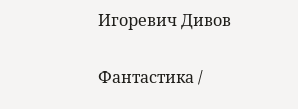Игоревич Дивов

Фантастика /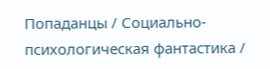Попаданцы / Социально-психологическая фантастика /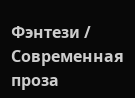Фэнтези / Современная проза